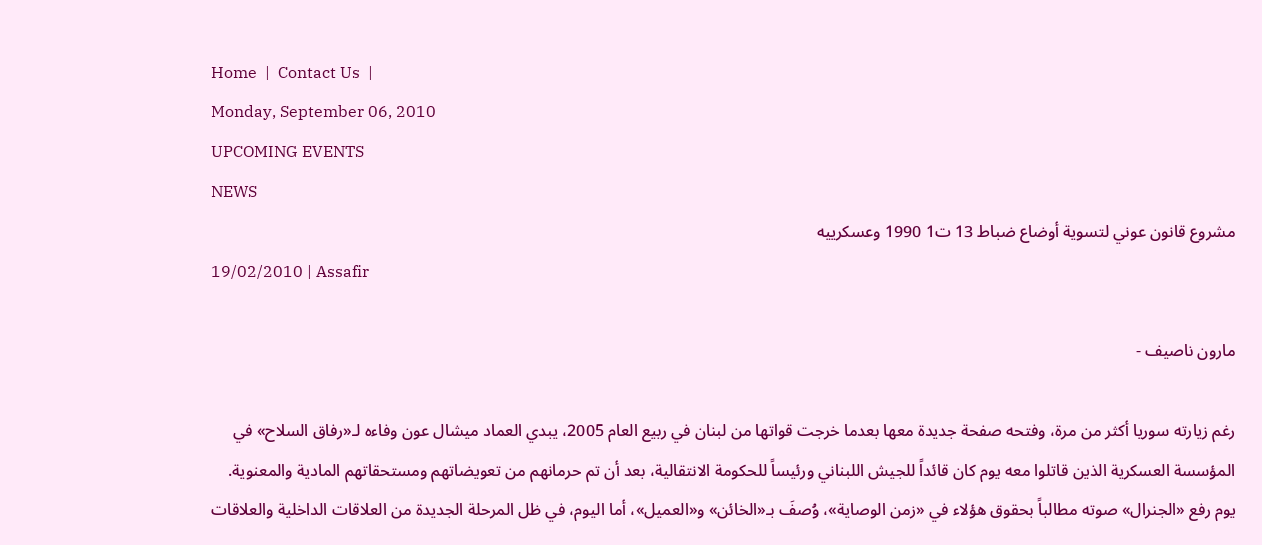Home  |  Contact Us  |
Monday, September 06, 2010
UPCOMING EVENTS
NEWS
مشروع قانون عوني لتسوية أوضاع ضباط 13 ت1 1990 وعسكرييه
19/02/2010 | Assafir

مارون ناصيف -

رغم زيارته سوريا أكثر من مرة، وفتحه صفحة جديدة معها بعدما خرجت قواتها من لبنان في ربيع العام 2005، يبدي العماد ميشال عون وفاءه لـ«رفاق السلاح» في المؤسسة العسكرية الذين قاتلوا معه يوم كان قائداً للجيش اللبناني ورئيساً للحكومة الانتقالية، بعد أن تم حرمانهم من تعويضاتهم ومستحقاتهم المادية والمعنوية.  يوم رفع «الجنرال» صوته مطالباً بحقوق هؤلاء في «زمن الوصاية»، وُصفَ بـ«الخائن» و«العميل»، أما اليوم، في ظل المرحلة الجديدة من العلاقات الداخلية والعلاقات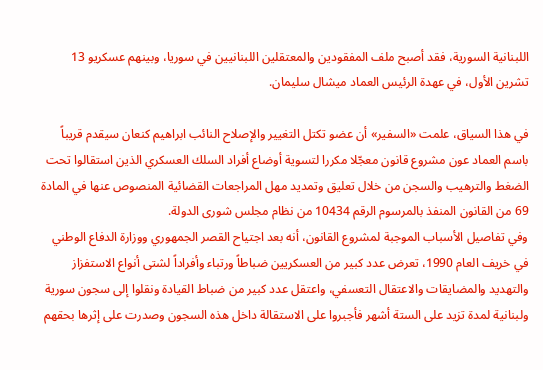اللبنانية السورية، فقد أصبح ملف المفقودين والمعتقلين اللبنانيين في سوريا، وبينهم عسكريو 13 تشرين الأول، في عهدة الرئيس العماد ميشال سليمان.

في هذا السياق، علمت «السفير» أن عضو تكتل التغيير والإصلاح النائب ابراهيم كنعان سيقدم قريباً باسم العماد عون مشروع قانون معجّلا مكررا لتسوية أوضاع أفراد السلك العسكري الذين استقالوا تحت الضغط والترهيب والسجن من خلال تعليق وتمديد مهل المراجعات القضائية المنصوص عنها في المادة 69 من القانون المنفذ بالمرسوم الرقم 10434 من نظام مجلس شورى الدولة.
وفي تفاصيل الأسباب الموجبة لمشروع القانون، أنه بعد اجتياح القصر الجمهوري ووزارة الدفاع الوطني في خريف العام 1990، تعرض عدد كبير من العسكريين ضباطاً ورتباء وأفراداً لشتى أنواع الاستفزاز والتهديد والمضايقات والاعتقال التعسفي، واعتقل عدد كبير من ضباط القيادة ونقلوا إلى سجون سورية ولبنانية لمدة تزيد على الستة أشهر فأجبروا على الاستقالة داخل هذه السجون وصدرت على إثرها بحقهم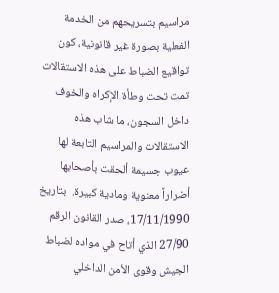مراسيم بتسريحهم من الخدمة الفعلية بصورة غير قانونية، كون تواقيع الضباط على هذه الاستقالات تمت تحت وطأة الإكراه والخوف داخل السجون، ما شاب هذه الاستقالات والمراسيم التابعة لها عيوب جسيمة ألحقت بأصحابها أضراراً معنوية ومادية كبيرة.  بتاريخ 17/11/1990، صدر القانون الرقم 27/90 الذي أتاح في مواده لضباط الجيش وقوى الأمن الداخلي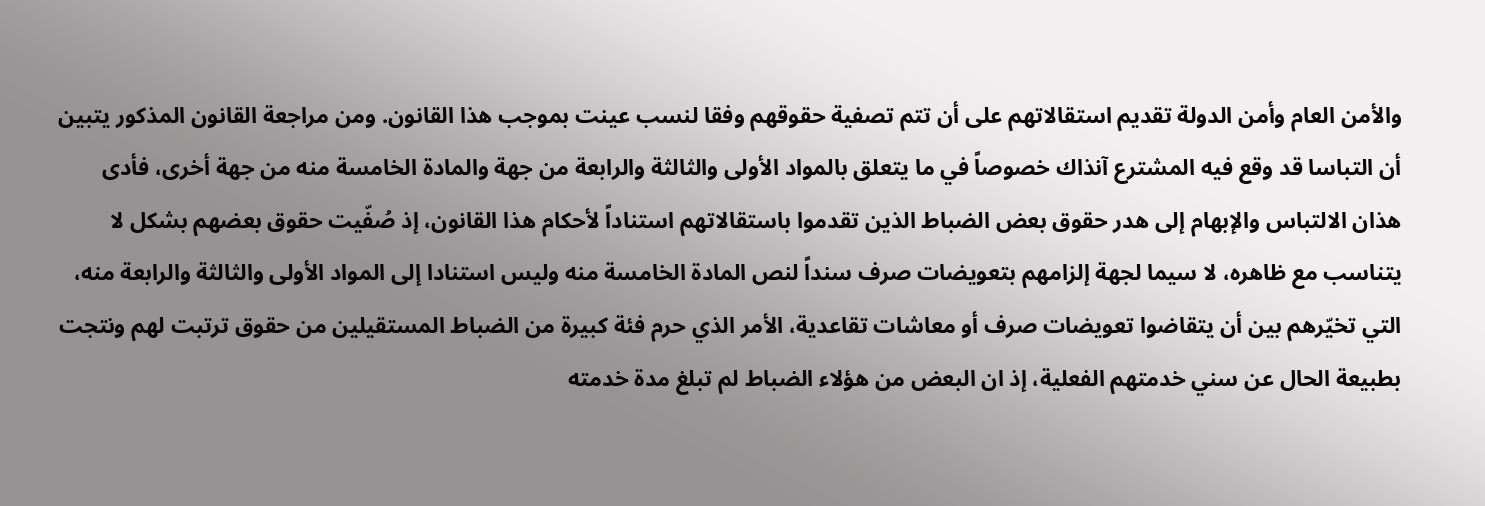والأمن العام وأمن الدولة تقديم استقالاتهم على أن تتم تصفية حقوقهم وفقا لنسب عينت بموجب هذا القانون. ومن مراجعة القانون المذكور يتبين أن التباسا قد وقع فيه المشترع آنذاك خصوصاً في ما يتعلق بالمواد الأولى والثالثة والرابعة من جهة والمادة الخامسة منه من جهة أخرى، فأدى هذان الالتباس والإبهام إلى هدر حقوق بعض الضباط الذين تقدموا باستقالاتهم استناداً لأحكام هذا القانون، إذ صُفّيت حقوق بعضهم بشكل لا يتناسب مع ظاهره، لا سيما لجهة إلزامهم بتعويضات صرف سنداً لنص المادة الخامسة منه وليس استنادا إلى المواد الأولى والثالثة والرابعة منه، التي تخيّرهم بين أن يتقاضوا تعويضات صرف أو معاشات تقاعدية، الأمر الذي حرم فئة كبيرة من الضباط المستقيلين من حقوق ترتبت لهم ونتجت بطبيعة الحال عن سني خدمتهم الفعلية، إذ ان البعض من هؤلاء الضباط لم تبلغ مدة خدمته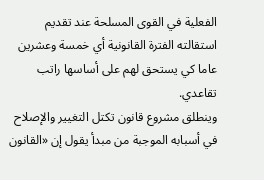الفعلية في القوى المسلحة عند تقديم استقالته الفترة القانونية أي خمسة وعشرين عاما كي يستحق لهم على أساسها راتب تقاعدي.
وينطلق مشروع قانون تكتل التغيير والإصلاح في أسبابه الموجبة من مبدأ يقول إن «القانون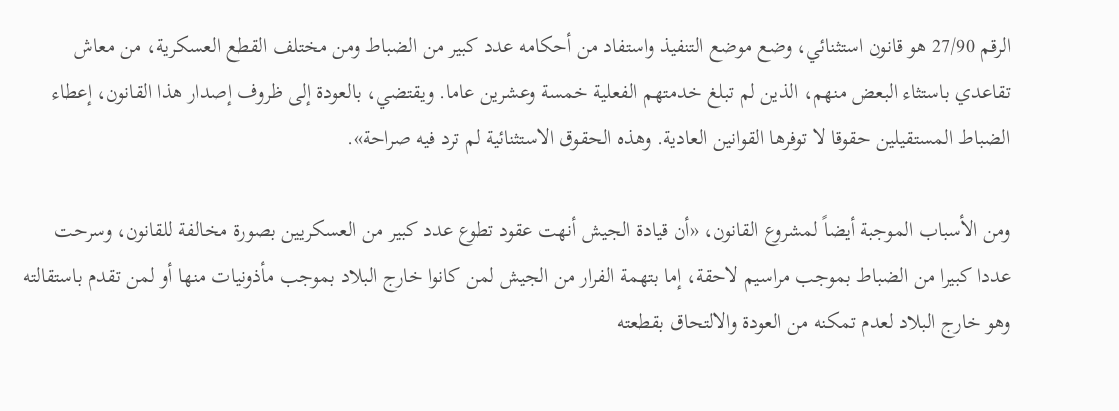الرقم 27/90 هو قانون استثنائي، وضع موضع التنفيذ واستفاد من أحكامه عدد كبير من الضباط ومن مختلف القطع العسكرية، من معاش تقاعدي باستثاء البعض منهم، الذين لم تبلغ خدمتهم الفعلية خمسة وعشرين عاما. ويقتضي، بالعودة إلى ظروف إصدار هذا القانون، إعطاء الضباط المستقيلين حقوقا لا توفرها القوانين العادية. وهذه الحقوق الاستثنائية لم ترد فيه صراحة».

ومن الأسباب الموجبة أيضاً لمشروع القانون، «أن قيادة الجيش أنهت عقود تطوع عدد كبير من العسكريين بصورة مخالفة للقانون، وسرحت عددا كبيرا من الضباط بموجب مراسيم لاحقة، إما بتهمة الفرار من الجيش لمن كانوا خارج البلاد بموجب مأذونيات منها أو لمن تقدم باستقالته وهو خارج البلاد لعدم تمكنه من العودة والالتحاق بقطعته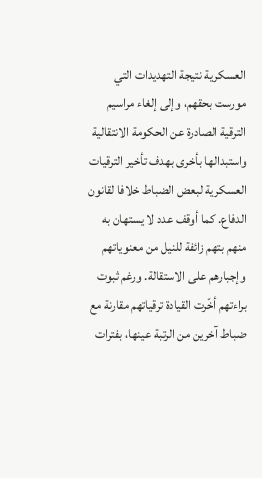العسكرية نتيجة التهديدات التي مورست بحقهم، وإلى إلغاء مراسيم الترقية الصادرة عن الحكومة الانتقالية واستبدالها بأخرى بهدف تأخير الترقيات العسكرية لبعض الضباط خلافا لقانون الدفاع. كما أوقف عدد لا يستهان به منهم بتهم زائفة للنيل من معنوياتهم وإجبارهم على الاستقالة. ورغم ثبوت براءتهم أخّرت القيادة ترقياتهم مقارنة مع ضباط آخرين من الرتبة عينها، بفترات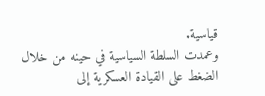قياسية.
وعمدت السلطة السياسية في حينه من خلال الضغط على القيادة العسكرية إلى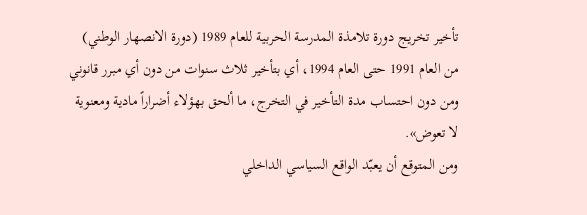تأخير تخريج دورة تلامذة المدرسة الحربية للعام 1989 (دورة الانصهار الوطني) من العام 1991 حتى العام 1994، أي بتأخير ثلاث سنوات من دون أي مبرر قانوني ومن دون احتساب مدة التأخير في التخرج، ما ألحق بهؤلاء أضراراً مادية ومعنوية لا تعوض».
ومن المتوقع أن يعبّد الواقع السياسي الداخلي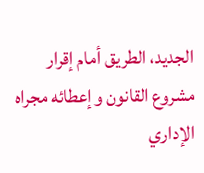الجديد، الطريق أمام إقرار مشروع القانون وإعطائه مجراه الإداري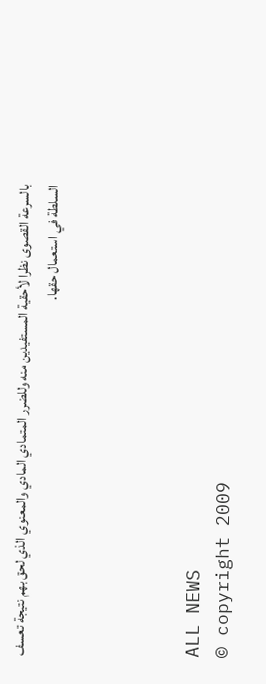بالسرعة القصوى نظرا لأحقية المستفيدين منه وللضرر المتمادي المادي والمعنوي الذي لحق بهم نتيجة تعسف السلطة في استعمال حقها.




ALL NEWS
© copyright 2009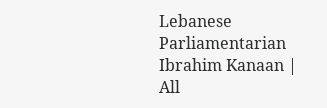Lebanese Parliamentarian Ibrahim Kanaan | All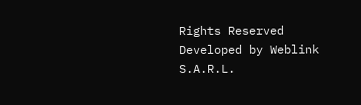Rights Reserved
Developed by Weblink S.A.R.L.